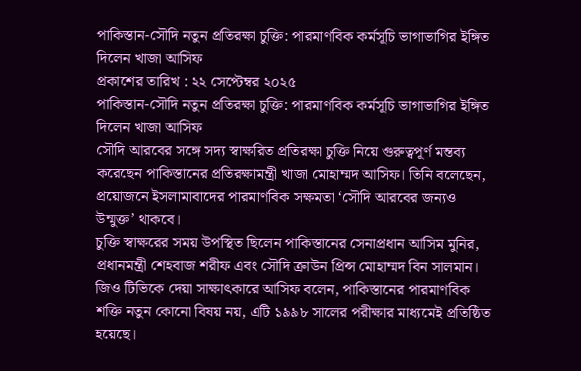পাকিস্তান-সৌদি নতুন প্রতিরক্ষা চুক্তি: পারমাণবিক কর্মসূচি ভাগাভাগির ইঙ্গিত দিলেন খাজা আসিফ
প্রকাশের তারিখ : ২২ সেপ্টেম্বর ২০২৫
পাকিস্তান-সৌদি নতুন প্রতিরক্ষা চুক্তি: পারমাণবিক কর্মসূচি ভাগাভাগির ইঙ্গিত দিলেন খাজা আসিফ
সৌদি আরবের সঙ্গে সদ্য স্বাক্ষরিত প্রতিরক্ষা চুক্তি নিয়ে গুরুত্বপূর্ণ মন্তব্য করেছেন পাকিস্তানের প্রতিরক্ষামন্ত্রী খাজা মোহাম্মদ আসিফ। তিনি বলেছেন, প্রয়োজনে ইসলামাবাদের পারমাণবিক সক্ষমতা ‘সৌদি আরবের জন্যও উন্মুক্ত’ থাকবে।
চুক্তি স্বাক্ষরের সময় উপস্থিত ছিলেন পাকিস্তানের সেনাপ্রধান আসিম মুনির, প্রধানমন্ত্রী শেহবাজ শরীফ এবং সৌদি ক্রাউন প্রিন্স মোহাম্মদ বিন সালমান।
জিও টিভিকে দেয়া সাক্ষাৎকারে আসিফ বলেন, পাকিস্তানের পারমাণবিক শক্তি নতুন কোনো বিষয় নয়, এটি ১৯৯৮ সালের পরীক্ষার মাধ্যমেই প্রতিষ্ঠিত হয়েছে।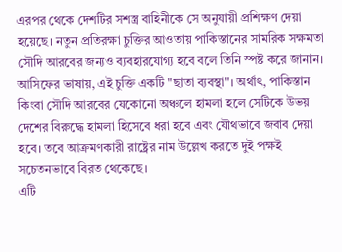এরপর থেকে দেশটির সশস্ত্র বাহিনীকে সে অনুযায়ী প্রশিক্ষণ দেয়া হয়েছে। নতুন প্রতিরক্ষা চুক্তির আওতায় পাকিস্তানের সামরিক সক্ষমতা সৌদি আরবের জন্যও ব্যবহারযোগ্য হবে বলে তিনি স্পষ্ট করে জানান।
আসিফের ভাষায়, এই চুক্তি একটি "ছাতা ব্যবস্থা"। অর্থাৎ, পাকিস্তান কিংবা সৌদি আরবের যেকোনো অঞ্চলে হামলা হলে সেটিকে উভয় দেশের বিরুদ্ধে হামলা হিসেবে ধরা হবে এবং যৌথভাবে জবাব দেয়া হবে। তবে আক্রমণকারী রাষ্ট্রের নাম উল্লেখ করতে দুই পক্ষই সচেতনভাবে বিরত থেকেছে।
এটি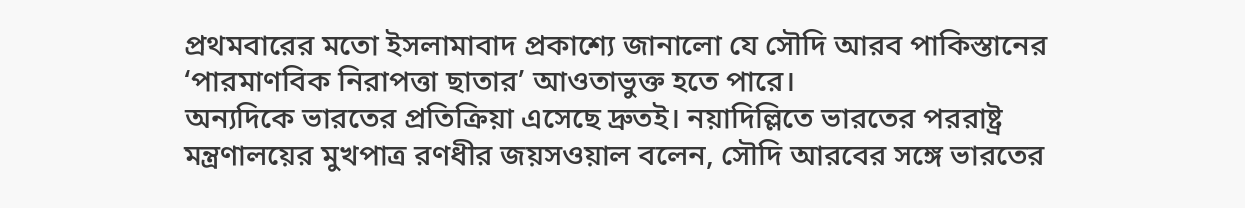প্রথমবারের মতো ইসলামাবাদ প্রকাশ্যে জানালো যে সৌদি আরব পাকিস্তানের ‘পারমাণবিক নিরাপত্তা ছাতার’ আওতাভুক্ত হতে পারে।
অন্যদিকে ভারতের প্রতিক্রিয়া এসেছে দ্রুতই। নয়াদিল্লিতে ভারতের পররাষ্ট্র মন্ত্রণালয়ের মুখপাত্র রণধীর জয়সওয়াল বলেন, সৌদি আরবের সঙ্গে ভারতের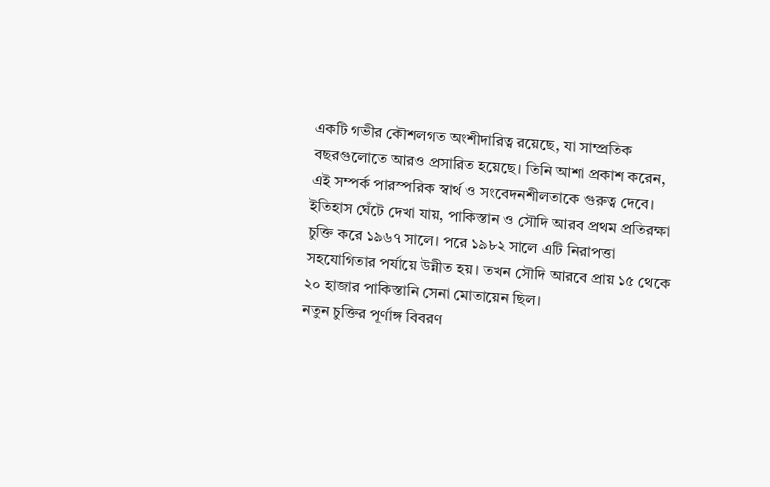একটি গভীর কৌশলগত অংশীদারিত্ব রয়েছে, যা সাম্প্রতিক বছরগুলোতে আরও প্রসারিত হয়েছে। তিনি আশা প্রকাশ করেন, এই সম্পর্ক পারস্পরিক স্বার্থ ও সংবেদনশীলতাকে গুরুত্ব দেবে।
ইতিহাস ঘেঁটে দেখা যায়, পাকিস্তান ও সৌদি আরব প্রথম প্রতিরক্ষা চুক্তি করে ১৯৬৭ সালে। পরে ১৯৮২ সালে এটি নিরাপত্তা সহযোগিতার পর্যায়ে উন্নীত হয়। তখন সৌদি আরবে প্রায় ১৫ থেকে ২০ হাজার পাকিস্তানি সেনা মোতায়েন ছিল।
নতুন চুক্তির পূর্ণাঙ্গ বিবরণ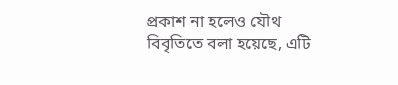প্রকাশ না হলেও যৌথ বিবৃতিতে বলা হয়েছে, এটি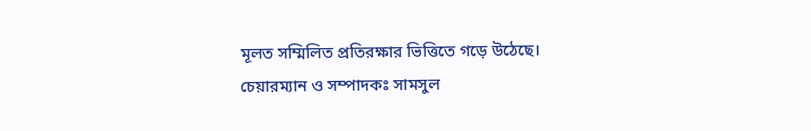মূলত সম্মিলিত প্রতিরক্ষার ভিত্তিতে গড়ে উঠেছে।
চেয়ারম্যান ও সম্পাদকঃ সামসুল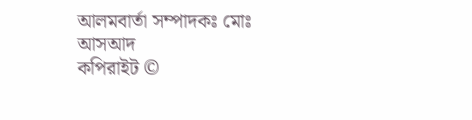আলমবার্তা সম্পাদকঃ মোঃ আসআদ
কপিরাইট ©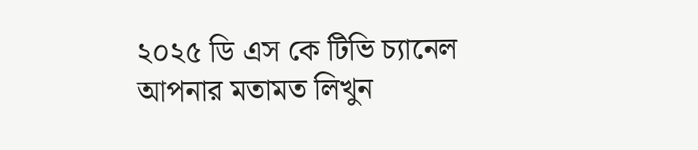২০২৫ ডি এস কে টিভি চ্যানেল
আপনার মতামত লিখুন